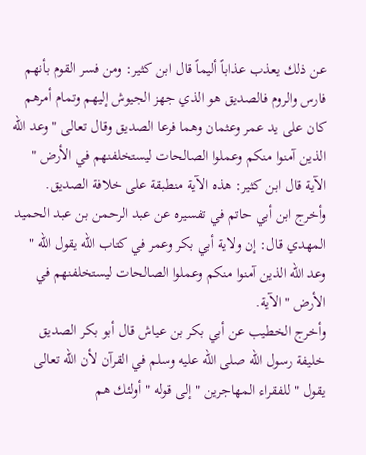عن ذلك يعذب عذاباً أليماً قال ابن كثير: ومن فسر القوم بأنهم فارس والروم فالصديق هو الذي جهز الجيوش إليهم وتمام أمرهم كان على يد عمر وعثمان وهما فرعا الصديق وقال تعالى " وعد الله الذين آمنوا منكم وعملوا الصالحات ليستخلفنهم في الأرض " الآية قال ابن كثير: هذه الآية منطبقة على خلافة الصديق.
وأخرج ابن أبي حاتم في تفسيره عن عبد الرحمن بن عبد الحميد المهدي قال: إن ولاية أبي بكر وعمر في كتاب الله يقول الله " وعد الله الذين آمنوا منكم وعملوا الصالحات ليستخلفنهم في الأرض " الآية.
وأخرج الخطيب عن أبي بكر بن عياش قال أبو بكر الصديق خليفة رسول الله صلى الله عليه وسلم في القرآن لأن الله تعالى يقول " للفقراء المهاجرين " إلى قوله " أولئك هم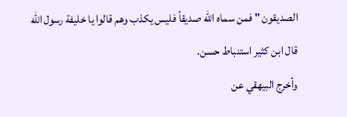الصديقون " فمن سماه الله صديقاً فليس يكذب وهم قالوا يا خليفة رسول الله قال ابن كثير استنباط حسن.
وأخرج البيهقي عن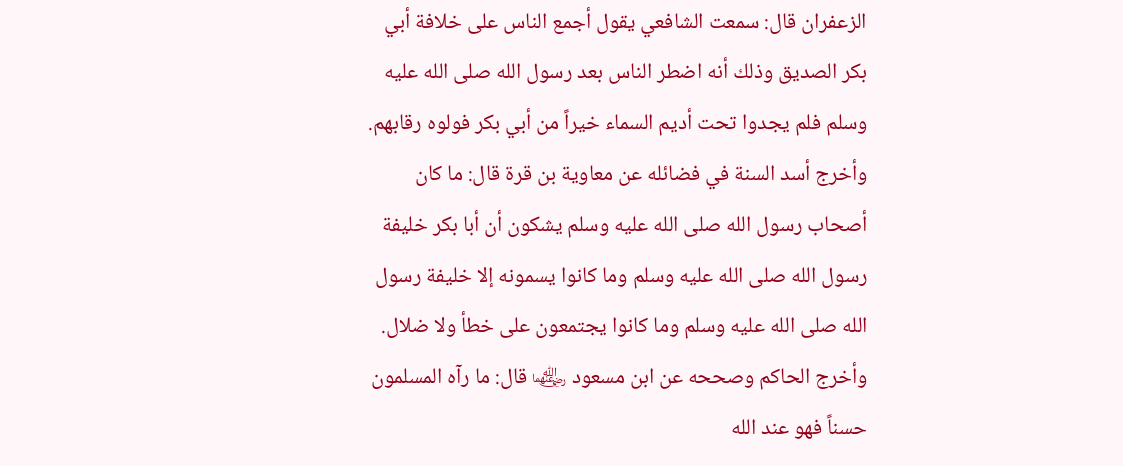الزعفران قال: سمعت الشافعي يقول أجمع الناس على خلافة أبي بكر الصديق وذلك أنه اضطر الناس بعد رسول الله صلى الله عليه وسلم فلم يجدوا تحت أديم السماء خيراً من أبي بكر فولوه رقابهم.
وأخرج أسد السنة في فضائله عن معاوية بن قرة قال: ما كان أصحاب رسول الله صلى الله عليه وسلم يشكون أن أبا بكر خليفة رسول الله صلى الله عليه وسلم وما كانوا يسمونه إلا خليفة رسول الله صلى الله عليه وسلم وما كانوا يجتمعون على خطأ ولا ضلال.
وأخرج الحاكم وصححه عن ابن مسعود ﵄ قال: ما رآه المسلمون حسناً فهو عند الله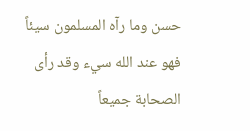حسن وما رآه المسلمون سيئاً فهو عند الله سيء وقد رأى الصحابة جميعاً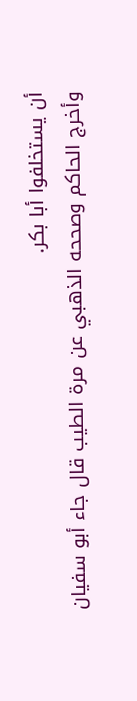أن يستخلفوا أبا بكر.
وأخرج الحاكم وصححه الذهبي عن مرة الطيب قال جاء أبو سفيان